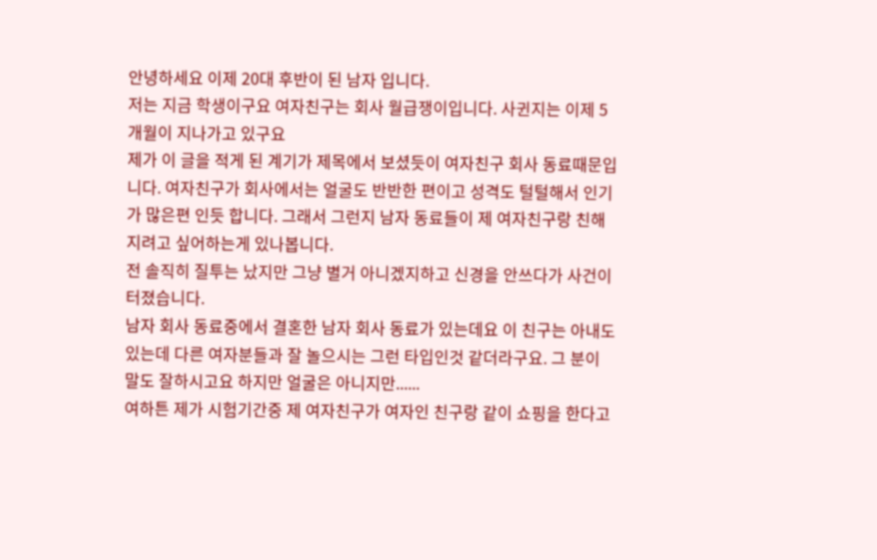안녕하세요 이제 20대 후반이 된 남자 입니다.
저는 지금 학생이구요 여자친구는 회사 월급쟁이입니다. 사귄지는 이제 5개월이 지나가고 있구요
제가 이 글을 적게 된 계기가 제목에서 보셨듯이 여자친구 회사 동료때문입니다. 여자친구가 회사에서는 얼굴도 반반한 편이고 성격도 털털해서 인기가 많은편 인듯 합니다. 그래서 그런지 남자 동료들이 제 여자친구랑 친해지려고 싶어하는게 있나봅니다.
전 솔직히 질투는 났지만 그냥 별거 아니겠지하고 신경을 안쓰다가 사건이 터졌습니다.
남자 회사 동료중에서 결혼한 남자 회사 동료가 있는데요 이 친구는 아내도 있는데 다른 여자분들과 잘 놀으시는 그런 타입인것 같더라구요. 그 분이 말도 잘하시고요 하지만 얼굴은 아니지만......
여하튼 제가 시험기간중 제 여자친구가 여자인 친구랑 같이 쇼핑을 한다고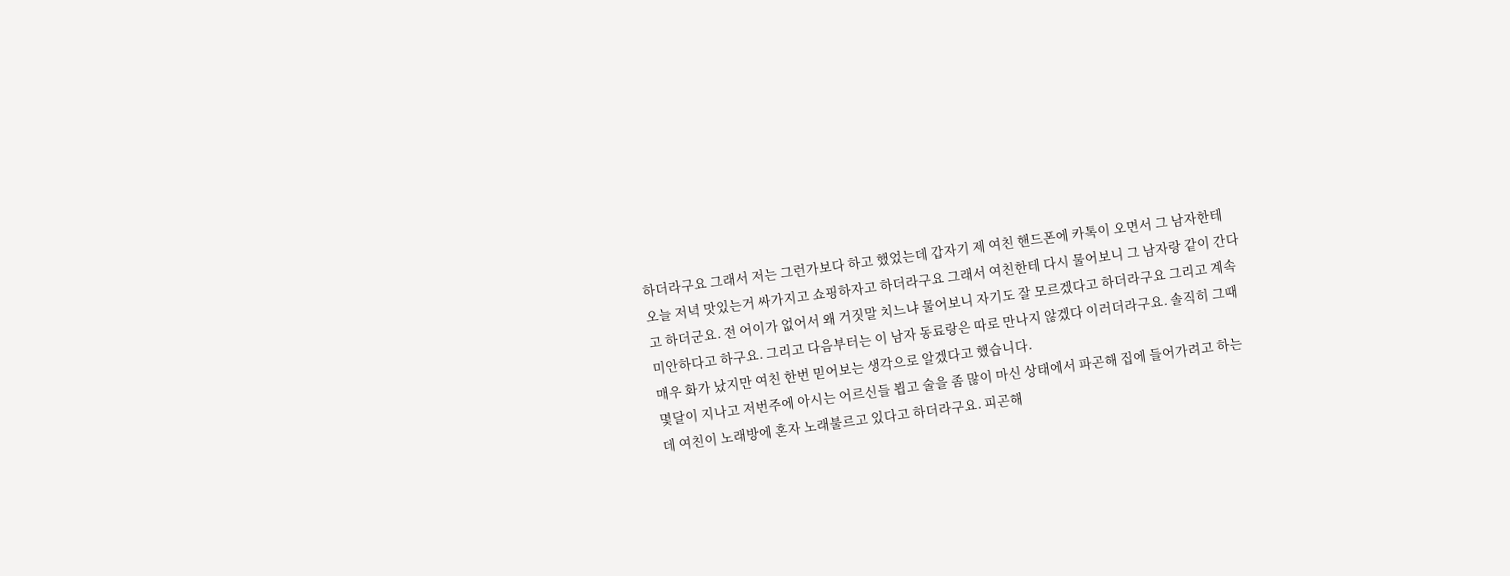하더라구요 그래서 저는 그런가보다 하고 했었는데 갑자기 제 여친 핸드폰에 카톡이 오면서 그 남자한테 오늘 저녁 맛있는거 싸가지고 쇼핑하자고 하더라구요 그래서 여친한테 다시 물어보니 그 남자랑 같이 간다고 하더군요. 전 어이가 없어서 왜 거짓말 치느냐 물어보니 자기도 잘 모르겠다고 하더라구요 그리고 계속 미안하다고 하구요. 그리고 다음부터는 이 남자 동료랑은 따로 만나지 않겠다 이러더라구요. 솔직히 그때 매우 화가 났지만 여친 한번 믿어보는 생각으로 알겠다고 했습니다.
몇달이 지나고 저번주에 아시는 어르신들 뵙고 술을 좀 많이 마신 상태에서 파곤해 집에 들어가려고 하는데 여친이 노래방에 혼자 노래불르고 있다고 하더라구요. 피곤해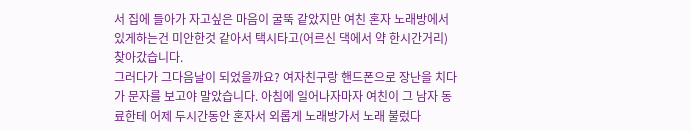서 집에 들아가 자고싶은 마음이 굴뚝 같았지만 여친 혼자 노래방에서 있게하는건 미안한것 같아서 택시타고(어르신 댁에서 약 한시간거리) 찾아갔습니다.
그러다가 그다음날이 되었을까요? 여자친구랑 핸드폰으로 장난을 치다가 문자를 보고야 말았습니다. 아침에 일어나자마자 여친이 그 남자 동료한테 어제 두시간동안 혼자서 외롭게 노래방가서 노래 불렀다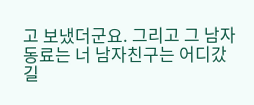고 보냈더군요. 그리고 그 남자 동료는 너 남자친구는 어디갔길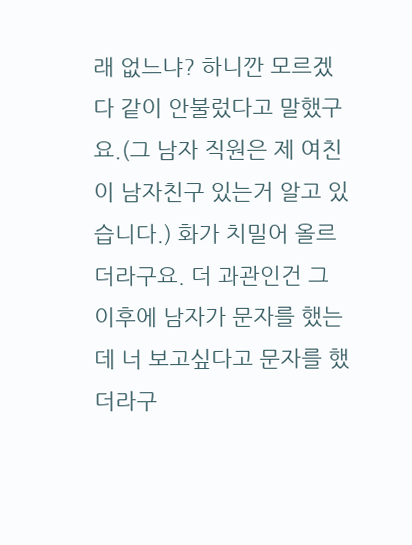래 없느냐? 하니깐 모르겠다 같이 안불렀다고 말했구요.(그 남자 직원은 제 여친이 남자친구 있는거 알고 있습니다.) 화가 치밀어 올르더라구요. 더 과관인건 그 이후에 남자가 문자를 했는데 너 보고싶다고 문자를 했더라구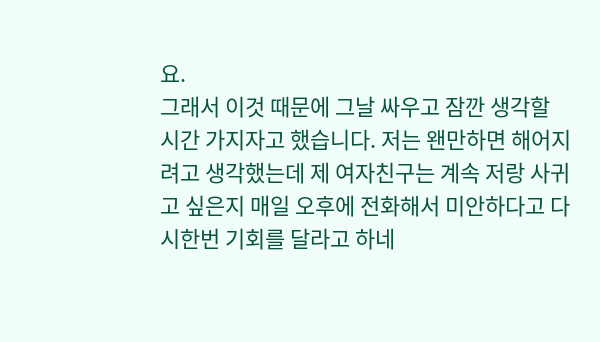요.
그래서 이것 때문에 그날 싸우고 잠깐 생각할 시간 가지자고 했습니다. 저는 왠만하면 해어지려고 생각했는데 제 여자친구는 계속 저랑 사귀고 싶은지 매일 오후에 전화해서 미안하다고 다시한번 기회를 달라고 하네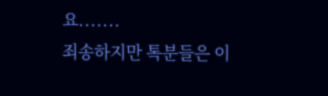요.......
죄송하지만 톡분들은 이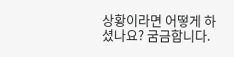상황이라면 어떻게 하셨나요? 굼금합니다.